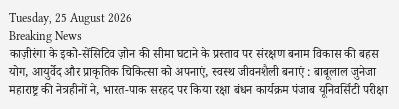Tuesday, 25 August 2026
Breaking News
काज़ीरंगा के इको-सेंसिटिव ज़ोन की सीमा घटाने के प्रस्ताव पर संरक्षण बनाम विकास की बहस  योग, आयुर्वेद और प्राकृतिक चिकित्सा को अपनाएं, स्वस्थ जीवनशैली बनाएं : बाबूलाल जुनेजा  महाराष्ट्र की नेत्रहीनों ने, भारत-पाक सरहद पर किया रक्षा बंधन कार्यक्रम पंजाब यूनिवर्सिटी परीक्षा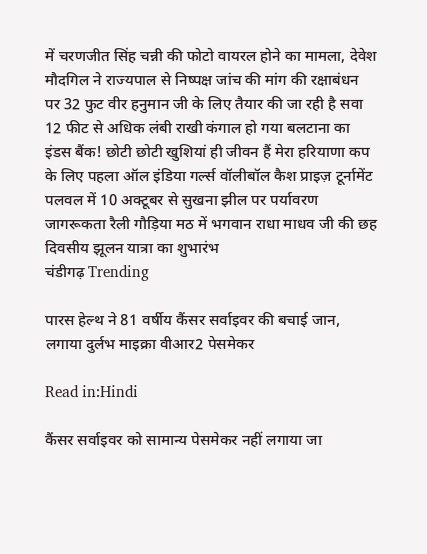में चरणजीत सिंह चन्नी की फोटो वायरल होने का मामला, देवेश मौदगिल ने राज्यपाल से निष्पक्ष जांच की मांग की रक्षाबंधन पर 32 फुट वीर हनुमान जी के लिए तैयार की जा रही है सवा 12 फीट से अधिक लंबी राखी कंगाल हो गया बलटाना का इंडस बैंक! छोटी छोटी खुशियां ही जीवन हैं मेरा हरियाणा कप के लिए पहला ऑल इंडिया गर्ल्स वॉलीबॉल कैश प्राइज़ टूर्नामेंट पलवल में 10 अक्टूबर से सुखना झील पर पर्यावरण जागरूकता रैली गौड़िया मठ में भगवान राधा माधव जी की छह दिवसीय झूलन यात्रा का शुभारंभ
चंडीगढ़ Trending

पारस हेल्थ ने 81 वर्षीय कैंसर सर्वाइवर की बचाई जान, लगाया दुर्लभ माइक्रा वीआर2 पेसमेकर

Read in:Hindi

कैंसर सर्वाइवर को सामान्य पेसमेकर नहीं लगाया जा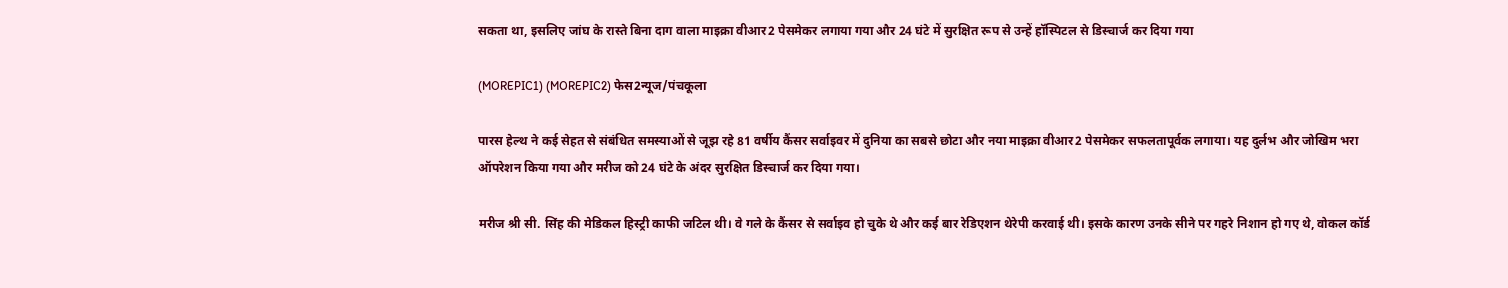सकता था, इसलिए जांघ के रास्ते बिना दाग वाला माइक्रा वीआर2 पेसमेकर लगाया गया और 24 घंटे में सुरक्षित रूप से उन्हें हॉस्पिटल से डिस्चार्ज कर दिया गया

(MOREPIC1) (MOREPIC2) फेस2न्यूज/पंचकूला

पारस हेल्थ ने कई सेहत से संबंधित समस्याओं से जूझ रहे 81 वर्षीय कैंसर सर्वाइवर में दुनिया का सबसे छोटा और नया माइक्रा वीआर2 पेसमेकर सफलतापूर्वक लगाया। यह दुर्लभ और जोखिम भरा ऑपरेशन किया गया और मरीज को 24 घंटे के अंदर सुरक्षित डिस्चार्ज कर दिया गया।

मरीज श्री सी. सिंह की मेडिकल हिस्ट्री काफी जटिल थी। वे गले के कैंसर से सर्वाइव हो चुके थे और कई बार रेडिएशन थेरेपी करवाई थी। इसके कारण उनके सीने पर गहरे निशान हो गए थे, वोकल कॉर्ड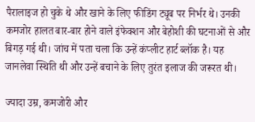पैरालाइज हो चुके थे और खाने के लिए फीडिंग ट्यूब पर निर्भर थे। उनकी कमजोर हालत बार-बार होने वाले इंफेक्शन और बेहोशी की घटनाओं से और बिगड़ गई थी। जांच में पता चला कि उन्हें कंप्लीट हार्ट ब्लॉक है। यह जानलेवा स्थिति थी और उन्हें बचाने के लिए तुरंत इलाज की जरूरत थी।

ज्यादा उम्र, कमजोरी और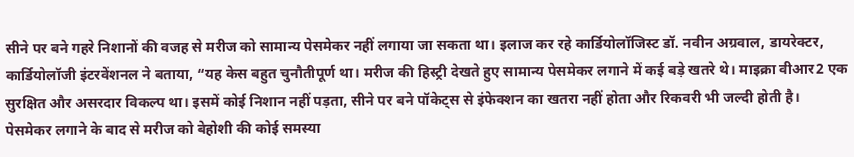सीने पर बने गहरे निशानों की वजह से मरीज को सामान्य पेसमेकर नहीं लगाया जा सकता था। इलाज कर रहे कार्डियोलॉजिस्ट डॉ. नवीन अग्रवाल, डायरेक्टर, कार्डियोलॉजी इंटरवेंशनल ने बताया, “यह केस बहुत चुनौतीपूर्ण था। मरीज की हिस्ट्री देखते हुए सामान्य पेसमेकर लगाने में कई बड़े खतरे थे। माइक्रा वीआर2 एक सुरक्षित और असरदार विकल्प था। इसमें कोई निशान नहीं पड़ता, सीने पर बने पॉकेट्स से इंफेक्शन का खतरा नहीं होता और रिकवरी भी जल्दी होती है। पेसमेकर लगाने के बाद से मरीज को बेहोशी की कोई समस्या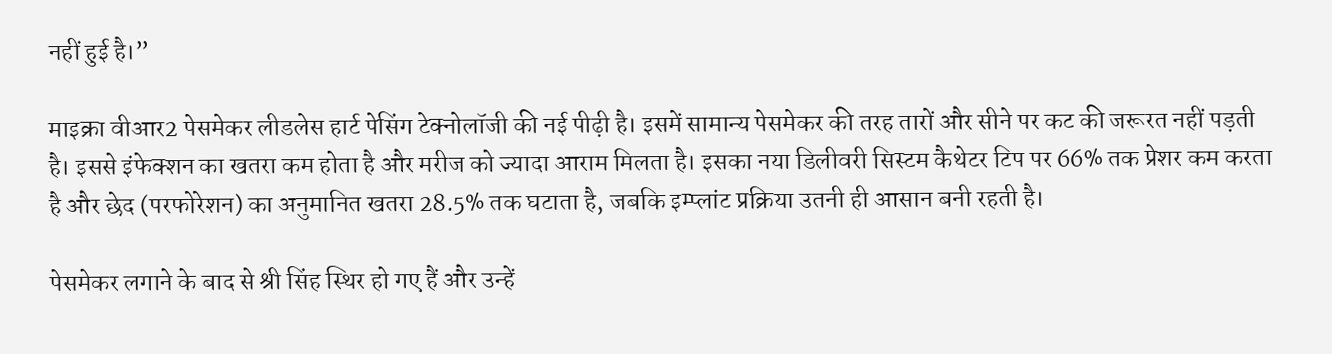नहीं हुई है।”

माइक्रा वीआर2 पेसमेकर लीडलेस हार्ट पेसिंग टेक्नोलॉजी की नई पीढ़ी है। इसमें सामान्य पेसमेकर की तरह तारों और सीने पर कट की जरूरत नहीं पड़ती है। इससे इंफेक्शन का खतरा कम होता है और मरीज को ज्यादा आराम मिलता है। इसका नया डिलीवरी सिस्टम कैथेटर टिप पर 66% तक प्रेशर कम करता है और छेद (परफोरेशन) का अनुमानित खतरा 28.5% तक घटाता है, जबकि इम्प्लांट प्रक्रिया उतनी ही आसान बनी रहती है।

पेसमेकर लगाने के बाद से श्री सिंह स्थिर हो गए हैं और उन्हें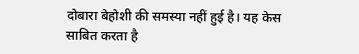दोबारा बेहोशी की समस्या नहीं हुई है। यह केस साबित करता है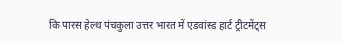कि पारस हेल्थ पंचकुला उत्तर भारत में एडवांस्ड हार्ट ट्रीटमेंट्स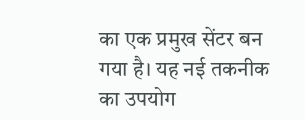का एक प्रमुख सेंटर बन गया है। यह नई तकनीक का उपयोग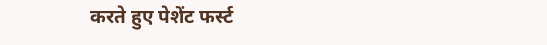करते हुए पेशेंट फर्स्ट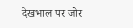देखभाल पर जोर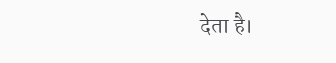देता है।